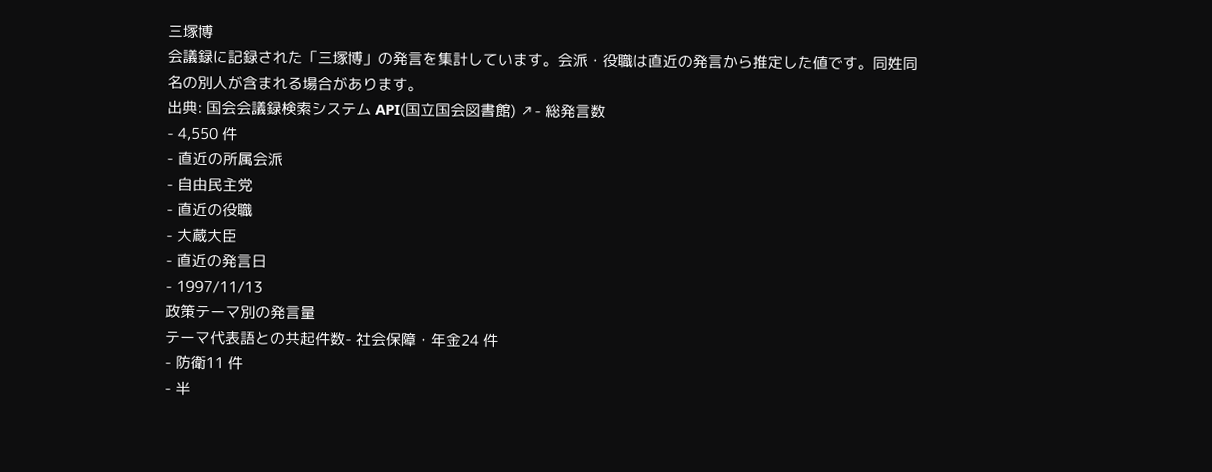三塚博
会議録に記録された「三塚博」の発言を集計しています。会派・役職は直近の発言から推定した値です。同姓同名の別人が含まれる場合があります。
出典: 国会会議録検索システム API(国立国会図書館) ↗- 総発言数
- 4,550 件
- 直近の所属会派
- 自由民主党
- 直近の役職
- 大蔵大臣
- 直近の発言日
- 1997/11/13
政策テーマ別の発言量
テーマ代表語との共起件数- 社会保障・年金24 件
- 防衛11 件
- 半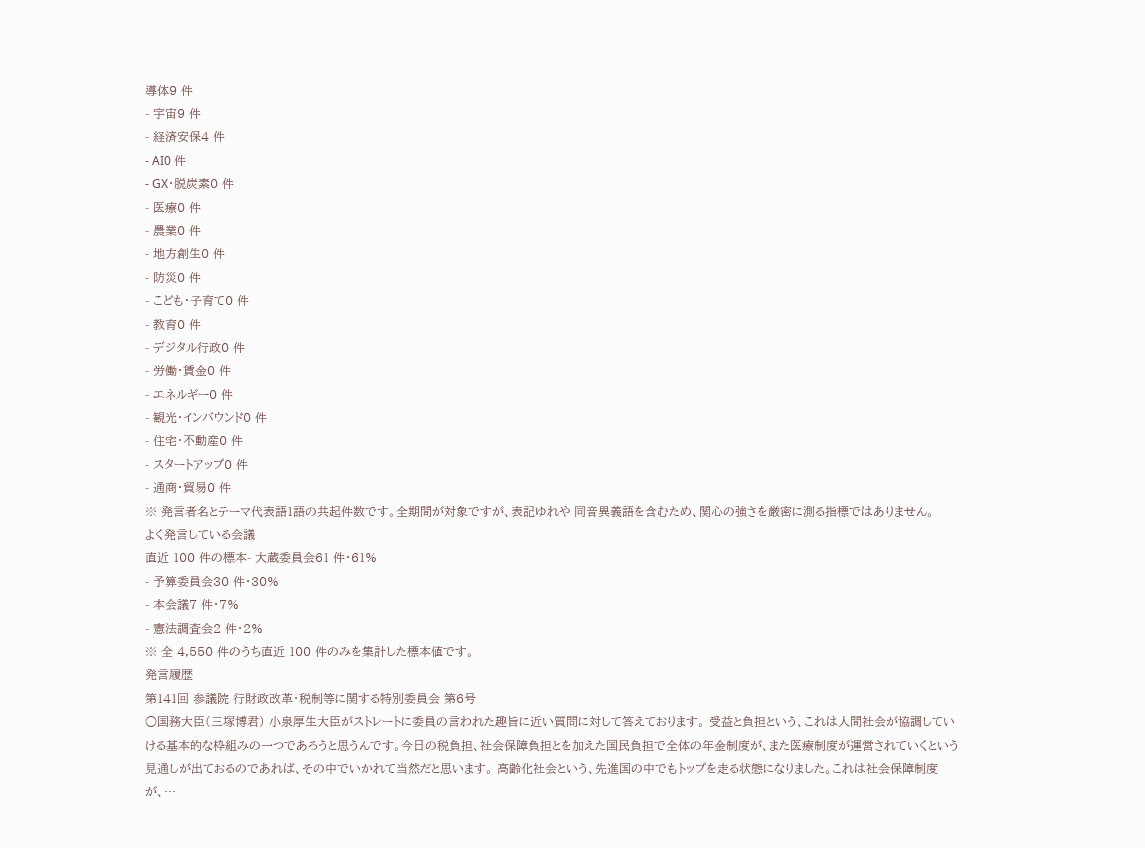導体9 件
- 宇宙9 件
- 経済安保4 件
- AI0 件
- GX・脱炭素0 件
- 医療0 件
- 農業0 件
- 地方創生0 件
- 防災0 件
- こども・子育て0 件
- 教育0 件
- デジタル行政0 件
- 労働・賃金0 件
- エネルギー0 件
- 観光・インバウンド0 件
- 住宅・不動産0 件
- スタートアップ0 件
- 通商・貿易0 件
※ 発言者名とテーマ代表語1語の共起件数です。全期間が対象ですが、表記ゆれや 同音異義語を含むため、関心の強さを厳密に測る指標ではありません。
よく発言している会議
直近 100 件の標本- 大蔵委員会61 件・61%
- 予算委員会30 件・30%
- 本会議7 件・7%
- 憲法調査会2 件・2%
※ 全 4,550 件のうち直近 100 件のみを集計した標本値です。
発言履歴
第141回 参議院 行財政改革・税制等に関する特別委員会 第6号
○国務大臣(三塚博君) 小泉厚生大臣がストレートに委員の言われた趣旨に近い質問に対して答えております。 受益と負担という、これは人間社会が協調していける基本的な枠組みの一つであろうと思うんです。今日の税負担、社会保障負担とを加えた国民負担で全体の年金制度が、また医療制度が運営されていくという見通しが出ておるのであれば、その中でいかれて当然だと思います。 高齢化社会という、先進国の中でもトップを走る状態になりました。これは社会保障制度が、…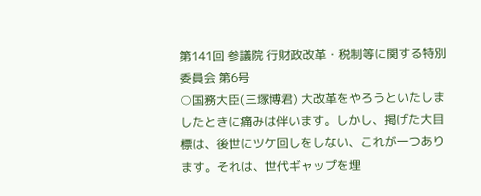第141回 参議院 行財政改革・税制等に関する特別委員会 第6号
○国務大臣(三塚博君) 大改革をやろうといたしましたときに痛みは伴います。しかし、掲げた大目標は、後世にツケ回しをしない、これが一つあります。それは、世代ギャップを埋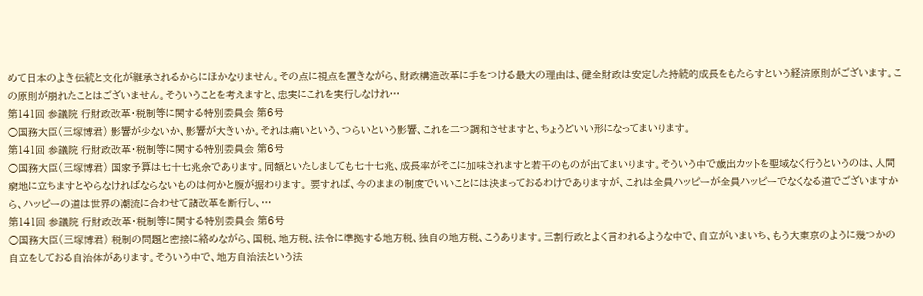めて日本のよき伝統と文化が継承されるからにほかなりません。その点に視点を置きながら、財政構造改革に手をつける最大の理由は、健全財政は安定した持続的成長をもたらすという経済原則がございます。この原則が崩れたことはございません。そういうことを考えますと、忠実にこれを実行しなけれ…
第141回 参議院 行財政改革・税制等に関する特別委員会 第6号
○国務大臣(三塚博君) 影響が少ないか、影響が大きいか。それは痛いという、つらいという影響、これを二つ調和させますと、ちょうどいい形になってまいります。
第141回 参議院 行財政改革・税制等に関する特別委員会 第6号
○国務大臣(三塚博君) 国家予算は七十七兆余であります。同額といたしましても七十七兆、成長率がそこに加味されますと若干のものが出てまいります。そういう中で歳出カットを聖域なく行うというのは、人間窮地に立ちますとやらなければならないものは何かと腹が据わります。 要すれば、今のままの制度でいいことには決まっておるわけでありますが、これは全員ハッピーが全員ハッピーでなくなる道でございますから、ハッピーの道は世界の潮流に合わせて諸改革を断行し、…
第141回 参議院 行財政改革・税制等に関する特別委員会 第6号
○国務大臣(三塚博君) 税制の問題と密接に絡めながら、国税、地方税、法令に準拠する地方税、独自の地方税、こうあります。三割行政とよく言われるような中で、自立がいまいち、もう大東京のように幾つかの自立をしておる自治体があります。そういう中で、地方自治法という法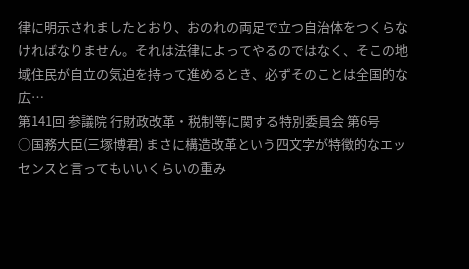律に明示されましたとおり、おのれの両足で立つ自治体をつくらなければなりません。それは法律によってやるのではなく、そこの地域住民が自立の気迫を持って進めるとき、必ずそのことは全国的な広…
第141回 参議院 行財政改革・税制等に関する特別委員会 第6号
○国務大臣(三塚博君) まさに構造改革という四文字が特徴的なエッセンスと言ってもいいくらいの重み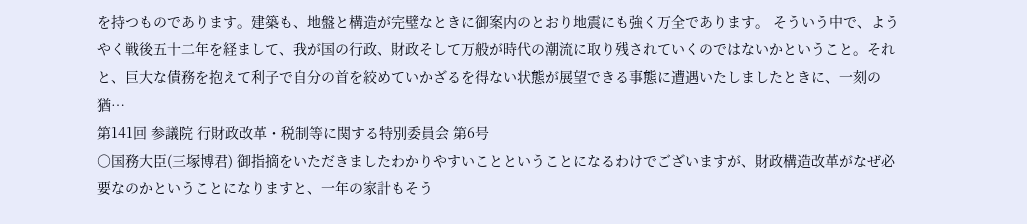を持つものであります。建築も、地盤と構造が完璧なときに御案内のとおり地震にも強く万全であります。 そういう中で、ようやく戦後五十二年を経まして、我が国の行政、財政そして万般が時代の潮流に取り残されていくのではないかということ。それと、巨大な債務を抱えて利子で自分の首を絞めていかざるを得ない状態が展望できる事態に遭遇いたしましたときに、一刻の猶…
第141回 参議院 行財政改革・税制等に関する特別委員会 第6号
○国務大臣(三塚博君) 御指摘をいただきましたわかりやすいことということになるわけでございますが、財政構造改革がなぜ必要なのかということになりますと、一年の家計もそう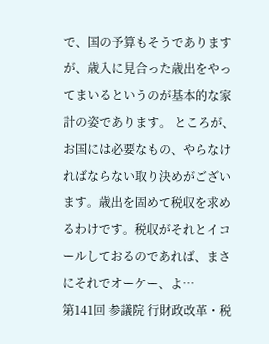で、国の予算もそうでありますが、歳入に見合った歳出をやってまいるというのが基本的な家計の姿であります。 ところが、お国には必要なもの、やらなければならない取り決めがございます。歳出を固めて税収を求めるわけです。税収がそれとイコールしておるのであれば、まさにそれでオーケー、よ…
第141回 参議院 行財政改革・税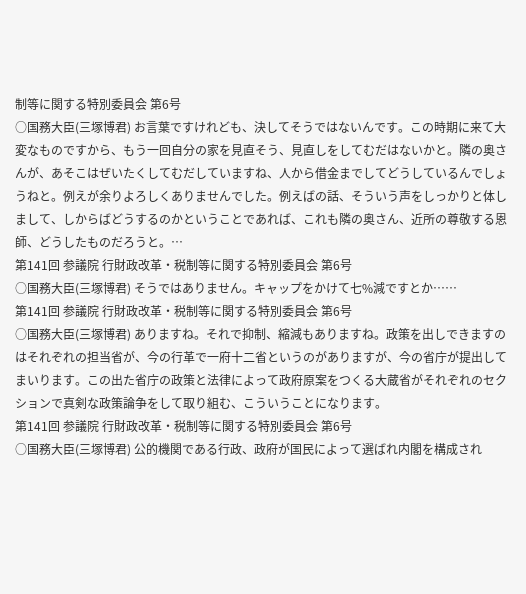制等に関する特別委員会 第6号
○国務大臣(三塚博君) お言葉ですけれども、決してそうではないんです。この時期に来て大変なものですから、もう一回自分の家を見直そう、見直しをしてむだはないかと。隣の奥さんが、あそこはぜいたくしてむだしていますね、人から借金までしてどうしているんでしょうねと。例えが余りよろしくありませんでした。例えばの話、そういう声をしっかりと体しまして、しからばどうするのかということであれば、これも隣の奥さん、近所の尊敬する恩師、どうしたものだろうと。…
第141回 参議院 行財政改革・税制等に関する特別委員会 第6号
○国務大臣(三塚博君) そうではありません。キャップをかけて七%減ですとか……
第141回 参議院 行財政改革・税制等に関する特別委員会 第6号
○国務大臣(三塚博君) ありますね。それで抑制、縮減もありますね。政策を出しできますのはそれぞれの担当省が、今の行革で一府十二省というのがありますが、今の省庁が提出してまいります。この出た省庁の政策と法律によって政府原案をつくる大蔵省がそれぞれのセクションで真剣な政策論争をして取り組む、こういうことになります。
第141回 参議院 行財政改革・税制等に関する特別委員会 第6号
○国務大臣(三塚博君) 公的機関である行政、政府が国民によって選ばれ内閣を構成され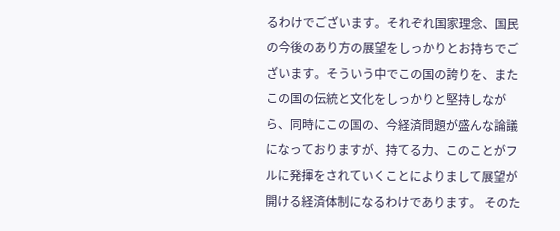るわけでございます。それぞれ国家理念、国民の今後のあり方の展望をしっかりとお持ちでございます。そういう中でこの国の誇りを、またこの国の伝統と文化をしっかりと堅持しながら、同時にこの国の、今経済問題が盛んな論議になっておりますが、持てる力、このことがフルに発揮をされていくことによりまして展望が開ける経済体制になるわけであります。 そのた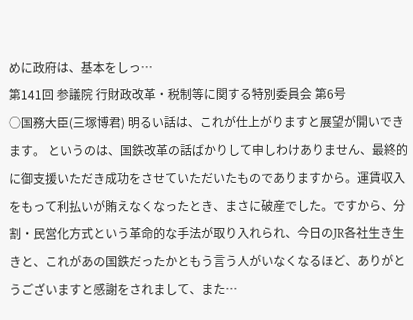めに政府は、基本をしっ…
第141回 参議院 行財政改革・税制等に関する特別委員会 第6号
○国務大臣(三塚博君) 明るい話は、これが仕上がりますと展望が開いできます。 というのは、国鉄改革の話ばかりして申しわけありません、最終的に御支援いただき成功をさせていただいたものでありますから。運賃収入をもって利払いが賄えなくなったとき、まさに破産でした。ですから、分割・民営化方式という革命的な手法が取り入れられ、今日のJR各社生き生きと、これがあの国鉄だったかともう言う人がいなくなるほど、ありがとうございますと感謝をされまして、また…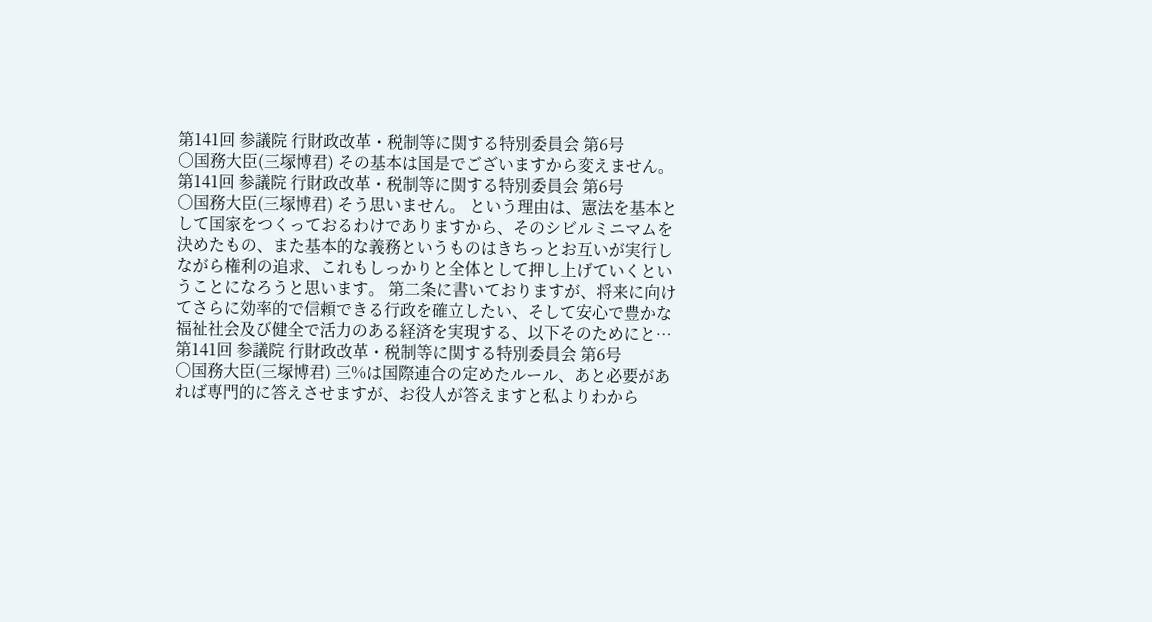第141回 参議院 行財政改革・税制等に関する特別委員会 第6号
○国務大臣(三塚博君) その基本は国是でございますから変えません。
第141回 参議院 行財政改革・税制等に関する特別委員会 第6号
○国務大臣(三塚博君) そう思いません。 という理由は、憲法を基本として国家をつくっておるわけでありますから、そのシビルミニマムを決めたもの、また基本的な義務というものはきちっとお互いが実行しながら権利の追求、これもしっかりと全体として押し上げていくということになろうと思います。 第二条に書いておりますが、将来に向けてさらに効率的で信頼できる行政を確立したい、そして安心で豊かな福祉社会及び健全で活力のある経済を実現する、以下そのためにと…
第141回 参議院 行財政改革・税制等に関する特別委員会 第6号
○国務大臣(三塚博君) 三%は国際連合の定めたルール、あと必要があれば専門的に答えさせますが、お役人が答えますと私よりわから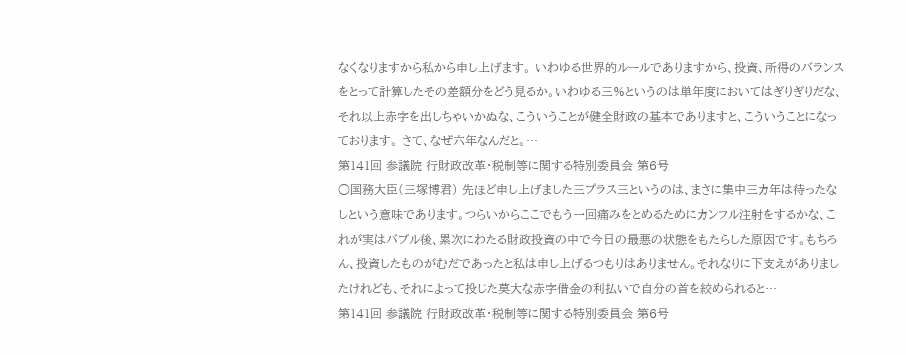なくなりますから私から申し上げます。 いわゆる世界的ルールでありますから、投資、所得のバランスをとって計算したその差額分をどう見るか。いわゆる三%というのは単年度においてはぎりぎりだな、それ以上赤字を出しちゃいかぬな、こういうことが健全財政の基本でありますと、こういうことになっております。 さて、なぜ六年なんだと。…
第141回 参議院 行財政改革・税制等に関する特別委員会 第6号
○国務大臣(三塚博君) 先ほど申し上げました三プラス三というのは、まさに集中三カ年は待ったなしという意味であります。つらいからここでもう一回痛みをとめるためにカンフル注射をするかな、これが実はバブル後、累次にわたる財政投資の中で今日の最悪の状態をもたらした原因です。もちろん、投資したものがむだであったと私は申し上げるつもりはありません。それなりに下支えがありましたけれども、それによって投じた莫大な赤字借金の利払いで自分の首を絞められると…
第141回 参議院 行財政改革・税制等に関する特別委員会 第6号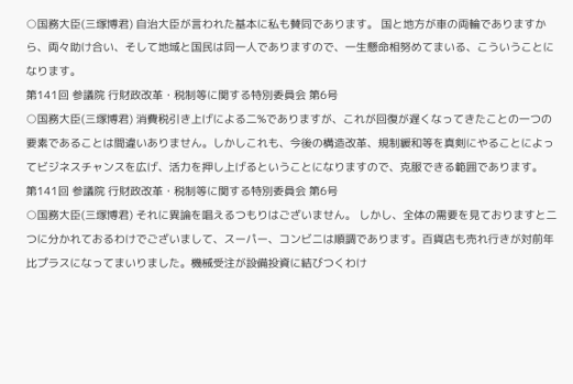○国務大臣(三塚博君) 自治大臣が言われた基本に私も賛同であります。 国と地方が車の両輪でありますから、両々助け合い、そして地域と国民は同一人でありますので、一生懸命相努めてまいる、こういうことになります。
第141回 参議院 行財政改革・税制等に関する特別委員会 第6号
○国務大臣(三塚博君) 消費税引き上げによる二%でありますが、これが回復が遅くなってきたことの一つの要素であることは間違いありません。しかしこれも、今後の構造改革、規制緩和等を真剣にやることによってビジネスチャンスを広げ、活力を押し上げるということになりますので、克服できる範囲であります。
第141回 参議院 行財政改革・税制等に関する特別委員会 第6号
○国務大臣(三塚博君) それに異論を唱えるつもりはございません。 しかし、全体の需要を見ておりますと二つに分かれておるわけでございまして、スーパー、コンビニは順調であります。百貨店も売れ行きが対前年比プラスになってまいりました。機械受注が設備投資に結びつくわけ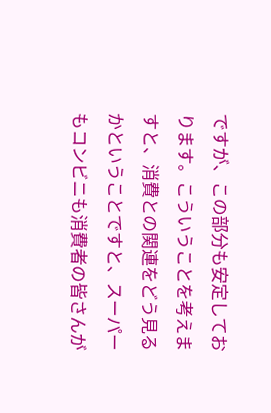ですが、この部分も安定しております。こういうことを考えますと、消費との関連をどう見るかということですと、スーパーもコンビニも消費者の皆さんが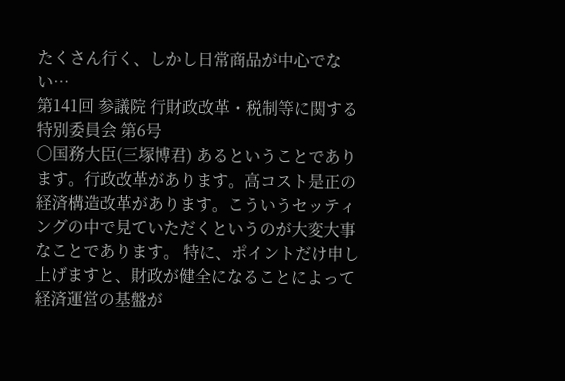たくさん行く、しかし日常商品が中心でない…
第141回 参議院 行財政改革・税制等に関する特別委員会 第6号
○国務大臣(三塚博君) あるということであります。行政改革があります。高コスト是正の経済構造改革があります。こういうセッティングの中で見ていただくというのが大変大事なことであります。 特に、ポイントだけ申し上げますと、財政が健全になることによって経済運営の基盤が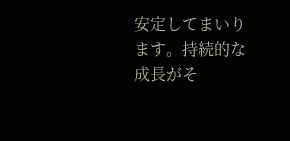安定してまいります。持続的な成長がそ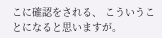こに確認をされる、 こういうことになると思いますが。